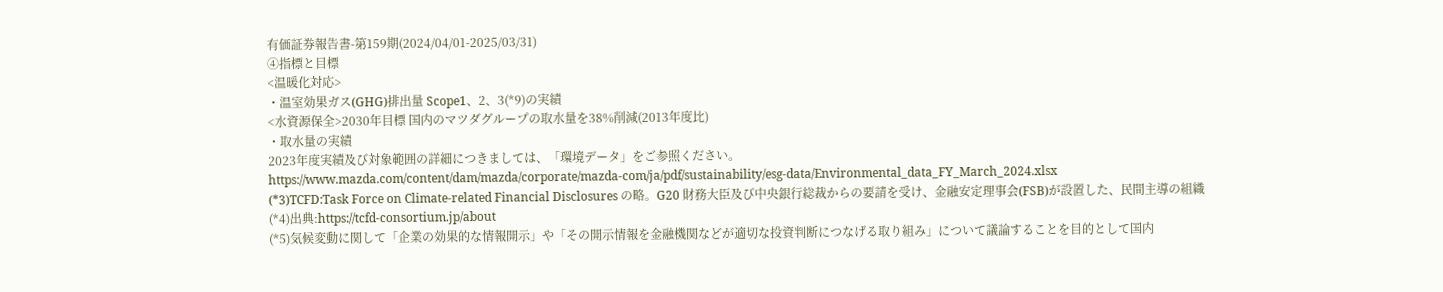有価証券報告書-第159期(2024/04/01-2025/03/31)
④指標と目標
<温暖化対応>
・温室効果ガス(GHG)排出量 Scope1、2、3(*9)の実績
<水資源保全>2030年目標 国内のマツダグループの取水量を38%削減(2013年度比)
・取水量の実績
2023年度実績及び対象範囲の詳細につきましては、「環境データ」をご参照ください。
https://www.mazda.com/content/dam/mazda/corporate/mazda-com/ja/pdf/sustainability/esg-data/Environmental_data_FY_March_2024.xlsx
(*3)TCFD:Task Force on Climate-related Financial Disclosures の略。G20 財務大臣及び中央銀行総裁からの要請を受け、金融安定理事会(FSB)が設置した、民間主導の組織
(*4)出典:https://tcfd-consortium.jp/about
(*5)気候変動に関して「企業の効果的な情報開示」や「その開示情報を金融機関などが適切な投資判断につなげる取り組み」について議論することを目的として国内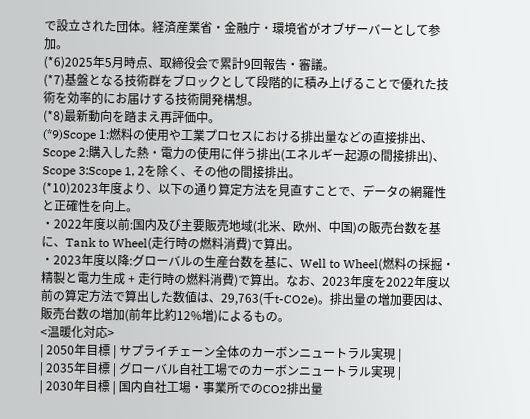で設立された団体。経済産業省・金融庁・環境省がオブザーバーとして参加。
(*6)2025年5月時点、取締役会で累計9回報告・審議。
(*7)基盤となる技術群をブロックとして段階的に積み上げることで優れた技術を効率的にお届けする技術開発構想。
(*8)最新動向を踏まえ再評価中。
(*9)Scope 1:燃料の使用や工業プロセスにおける排出量などの直接排出、Scope 2:購入した熱・電力の使用に伴う排出(エネルギー起源の間接排出)、Scope 3:Scope 1, 2を除く、その他の間接排出。
(*10)2023年度より、以下の通り算定方法を見直すことで、データの網羅性と正確性を向上。
・2022年度以前:国内及び主要販売地域(北米、欧州、中国)の販売台数を基に、Tank to Wheel(走行時の燃料消費)で算出。
・2023年度以降:グローバルの生産台数を基に、Well to Wheel(燃料の採掘・精製と電力生成 + 走行時の燃料消費)で算出。なお、2023年度を2022年度以前の算定方法で算出した数値は、29,763(千t-CO2e)。排出量の増加要因は、販売台数の増加(前年比約12%増)によるもの。
<温暖化対応>
| 2050年目標 | サプライチェーン全体のカーボンニュートラル実現 |
| 2035年目標 | グローバル自社工場でのカーボンニュートラル実現 |
| 2030年目標 | 国内自社工場・事業所でのCO2排出量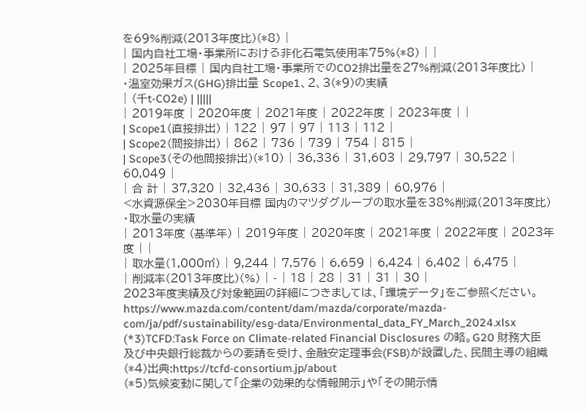を69%削減(2013年度比)(*8) |
| 国内自社工場・事業所における非化石電気使用率75%(*8) | |
| 2025年目標 | 国内自社工場・事業所でのCO2排出量を27%削減(2013年度比) |
・温室効果ガス(GHG)排出量 Scope1、2、3(*9)の実績
| (千t-CO2e) | |||||
| 2019年度 | 2020年度 | 2021年度 | 2022年度 | 2023年度 | |
| Scope1(直接排出) | 122 | 97 | 97 | 113 | 112 |
| Scope2(間接排出) | 862 | 736 | 739 | 754 | 815 |
| Scope3(その他間接排出)(*10) | 36,336 | 31,603 | 29,797 | 30,522 | 60,049 |
| 合 計 | 37,320 | 32,436 | 30,633 | 31,389 | 60,976 |
<水資源保全>2030年目標 国内のマツダグループの取水量を38%削減(2013年度比)
・取水量の実績
| 2013年度 (基準年) | 2019年度 | 2020年度 | 2021年度 | 2022年度 | 2023年度 | |
| 取水量(1,000㎥) | 9,244 | 7,576 | 6,659 | 6,424 | 6,402 | 6,475 |
| 削減率(2013年度比)(%) | - | 18 | 28 | 31 | 31 | 30 |
2023年度実績及び対象範囲の詳細につきましては、「環境データ」をご参照ください。
https://www.mazda.com/content/dam/mazda/corporate/mazda-com/ja/pdf/sustainability/esg-data/Environmental_data_FY_March_2024.xlsx
(*3)TCFD:Task Force on Climate-related Financial Disclosures の略。G20 財務大臣及び中央銀行総裁からの要請を受け、金融安定理事会(FSB)が設置した、民間主導の組織
(*4)出典:https://tcfd-consortium.jp/about
(*5)気候変動に関して「企業の効果的な情報開示」や「その開示情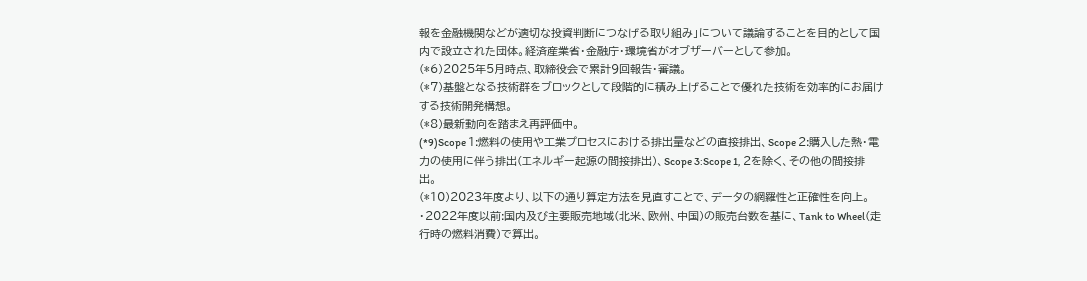報を金融機関などが適切な投資判断につなげる取り組み」について議論することを目的として国内で設立された団体。経済産業省・金融庁・環境省がオブザーバーとして参加。
(*6)2025年5月時点、取締役会で累計9回報告・審議。
(*7)基盤となる技術群をブロックとして段階的に積み上げることで優れた技術を効率的にお届けする技術開発構想。
(*8)最新動向を踏まえ再評価中。
(*9)Scope 1:燃料の使用や工業プロセスにおける排出量などの直接排出、Scope 2:購入した熱・電力の使用に伴う排出(エネルギー起源の間接排出)、Scope 3:Scope 1, 2を除く、その他の間接排出。
(*10)2023年度より、以下の通り算定方法を見直すことで、データの網羅性と正確性を向上。
・2022年度以前:国内及び主要販売地域(北米、欧州、中国)の販売台数を基に、Tank to Wheel(走行時の燃料消費)で算出。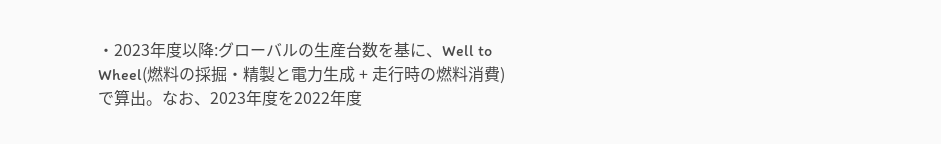・2023年度以降:グローバルの生産台数を基に、Well to Wheel(燃料の採掘・精製と電力生成 + 走行時の燃料消費)で算出。なお、2023年度を2022年度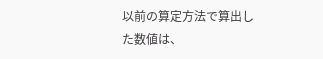以前の算定方法で算出した数値は、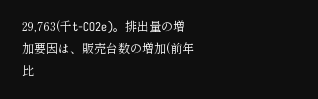29,763(千t-CO2e)。排出量の増加要因は、販売台数の増加(前年比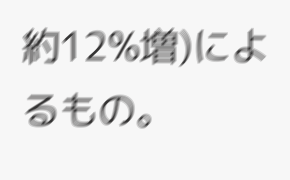約12%増)によるもの。